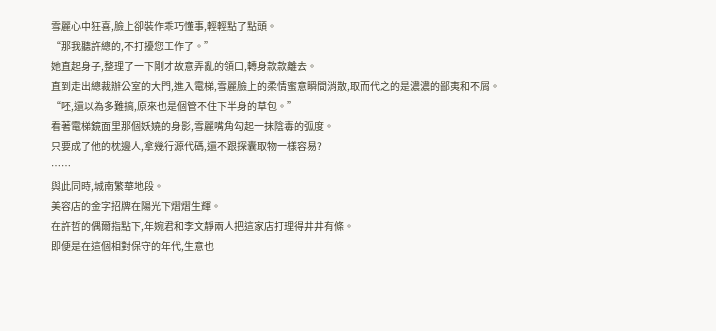雪麗心中狂喜,臉上卻裝作乖巧懂事,輕輕點了點頭。
“那我聽許總的,不打擾您工作了。”
她直起身子,整理了一下剛才故意弄亂的領口,轉身款款離去。
直到走出總裁辦公室的大門,進入電梯,雪麗臉上的柔情蜜意瞬間消散,取而代之的是濃濃的鄙夷和不屑。
“呸,還以為多難搞,原來也是個管不住下半身的草包。”
看著電梯鏡面里那個妖嬈的身影,雪麗嘴角勾起一抹陰毒的弧度。
只要成了他的枕邊人,拿幾行源代碼,還不跟探囊取物一樣容易?
……
與此同時,城南繁華地段。
美容店的金字招牌在陽光下熠熠生輝。
在許哲的偶爾指點下,年婉君和李文靜兩人把這家店打理得井井有條。
即便是在這個相對保守的年代,生意也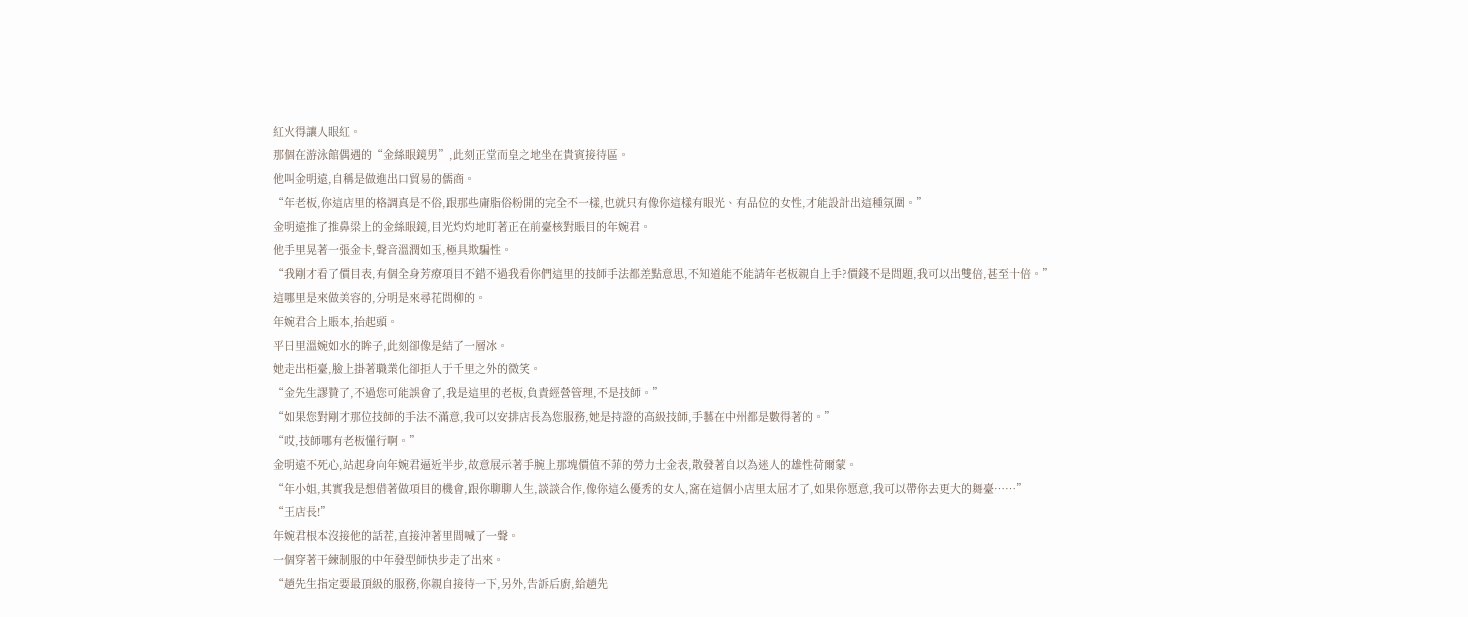紅火得讓人眼紅。
那個在游泳館偶遇的“金絲眼鏡男”,此刻正堂而皇之地坐在貴賓接待區。
他叫金明遠,自稱是做進出口貿易的儒商。
“年老板,你這店里的格調真是不俗,跟那些庸脂俗粉開的完全不一樣,也就只有像你這樣有眼光、有品位的女性,才能設計出這種氛圍。”
金明遠推了推鼻梁上的金絲眼鏡,目光灼灼地盯著正在前臺核對賬目的年婉君。
他手里晃著一張金卡,聲音溫潤如玉,極具欺騙性。
“我剛才看了價目表,有個全身芳療項目不錯不過我看你們這里的技師手法都差點意思,不知道能不能請年老板親自上手?價錢不是問題,我可以出雙倍,甚至十倍。”
這哪里是來做美容的,分明是來尋花問柳的。
年婉君合上賬本,抬起頭。
平日里溫婉如水的眸子,此刻卻像是結了一層冰。
她走出柜臺,臉上掛著職業化卻拒人于千里之外的微笑。
“金先生謬贊了,不過您可能誤會了,我是這里的老板,負責經營管理,不是技師。”
“如果您對剛才那位技師的手法不滿意,我可以安排店長為您服務,她是持證的高級技師,手藝在中州都是數得著的。”
“哎,技師哪有老板懂行啊。”
金明遠不死心,站起身向年婉君逼近半步,故意展示著手腕上那塊價值不菲的勞力士金表,散發著自以為迷人的雄性荷爾蒙。
“年小姐,其實我是想借著做項目的機會,跟你聊聊人生,談談合作,像你這么優秀的女人,窩在這個小店里太屈才了,如果你愿意,我可以帶你去更大的舞臺……”
“王店長!”
年婉君根本沒接他的話茬,直接沖著里間喊了一聲。
一個穿著干練制服的中年發型師快步走了出來。
“趙先生指定要最頂級的服務,你親自接待一下,另外,告訴后廚,給趙先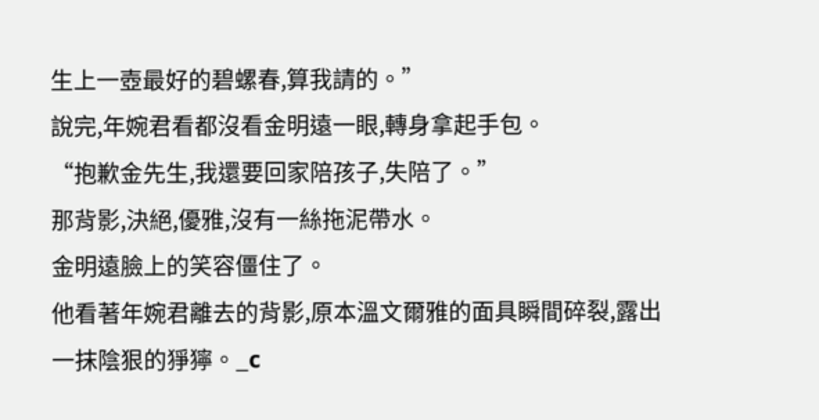生上一壺最好的碧螺春,算我請的。”
說完,年婉君看都沒看金明遠一眼,轉身拿起手包。
“抱歉金先生,我還要回家陪孩子,失陪了。”
那背影,決絕,優雅,沒有一絲拖泥帶水。
金明遠臉上的笑容僵住了。
他看著年婉君離去的背影,原本溫文爾雅的面具瞬間碎裂,露出一抹陰狠的猙獰。_c